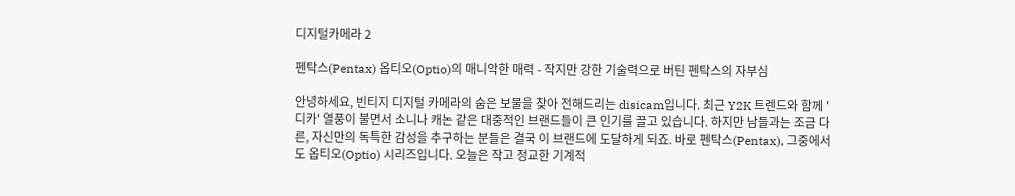디지털카메라 2

펜탁스(Pentax) 옵티오(Optio)의 매니악한 매력 - 작지만 강한 기술력으로 버틴 펜탁스의 자부심

안녕하세요, 빈티지 디지털 카메라의 숨은 보물을 찾아 전해드리는 disicam입니다. 최근 Y2K 트렌드와 함께 '디카' 열풍이 불면서 소니나 캐논 같은 대중적인 브랜드들이 큰 인기를 끌고 있습니다. 하지만 남들과는 조금 다른, 자신만의 독특한 감성을 추구하는 분들은 결국 이 브랜드에 도달하게 되죠. 바로 펜탁스(Pentax), 그중에서도 옵티오(Optio) 시리즈입니다. 오늘은 작고 정교한 기계적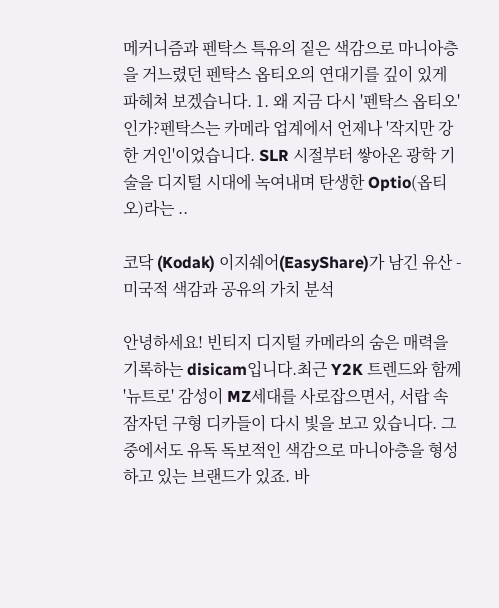메커니즘과 펜탁스 특유의 짙은 색감으로 마니아층을 거느렸던 펜탁스 옵티오의 연대기를 깊이 있게 파헤쳐 보겠습니다. 1. 왜 지금 다시 '펜탁스 옵티오'인가?펜탁스는 카메라 업계에서 언제나 '작지만 강한 거인'이었습니다. SLR 시절부터 쌓아온 광학 기술을 디지털 시대에 녹여내며 탄생한 Optio(옵티오)라는 ..

코닥 (Kodak) 이지쉐어(EasyShare)가 남긴 유산 - 미국적 색감과 공유의 가치 분석

안녕하세요! 빈티지 디지털 카메라의 숨은 매력을 기록하는 disicam입니다.최근 Y2K 트렌드와 함께 '뉴트로' 감성이 MZ세대를 사로잡으면서, 서랍 속 잠자던 구형 디카들이 다시 빛을 보고 있습니다. 그중에서도 유독 독보적인 색감으로 마니아층을 형성하고 있는 브랜드가 있죠. 바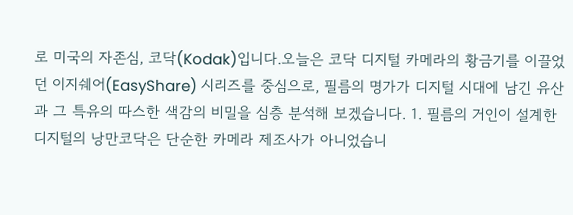로 미국의 자존심, 코닥(Kodak)입니다.오늘은 코닥 디지털 카메라의 황금기를 이끌었던 이지쉐어(EasyShare) 시리즈를 중심으로, 필름의 명가가 디지털 시대에 남긴 유산과 그 특유의 따스한 색감의 비밀을 심층 분석해 보겠습니다. 1. 필름의 거인이 설계한 디지털의 낭만코닥은 단순한 카메라 제조사가 아니었습니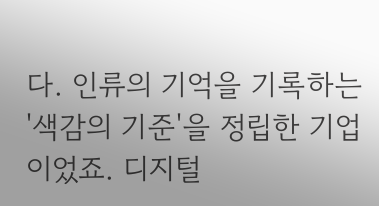다. 인류의 기억을 기록하는 '색감의 기준'을 정립한 기업이었죠. 디지털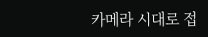카메라 시대로 접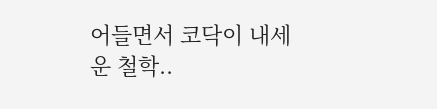어들면서 코닥이 내세운 철학..